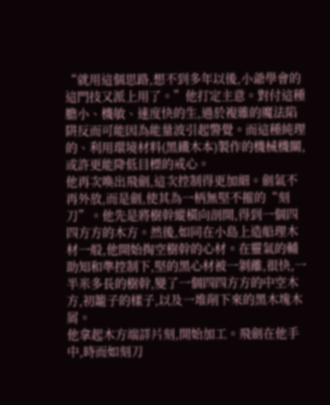“就用這個思路,想不到多年以後,小爺學會的這門技又派上用了。”他打定主意。對付這種膽小、機敏、速度快的生,過於複雜的魔法陷阱反而可能因為能量波引起警覺。而這種純理的、利用環境材料(黑鐵木本)製作的機械機關,或許更能降低目標的戒心。
他再次喚出飛劍,這次控制得更加細。劍氣不再外放,而是劍,使其為一柄無堅不摧的“刻刀”。他先是將樹幹縱橫向剖開,得到一個四四方方的木方。然後,如同在小島上造船理木材一般,他開始掏空樹幹的心材。在靈氣的輔助知和準控制下,堅的黑心材被一剝離,很快,一半米多長的樹幹,變了一個四四方方的中空木方,初籠子的樣子,以及一堆削下來的黑木塊木屑。
他拿起木方端詳片刻,開始加工。飛劍在他手中,時而如刻刀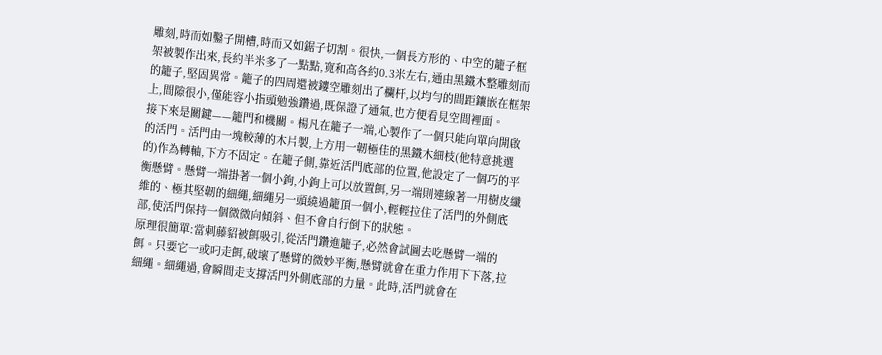雕刻,時而如鑿子開槽,時而又如鋸子切割。很快,一個長方形的、中空的籠子框架被製作出來,長約半米多了一點點,寬和高各約0.3米左右,通由黑鐵木整雕刻而的籠子,堅固異常。籠子的四周還被鏤空雕刻出了欄杆,以均勻的間距鑲嵌在框架上,間隙很小,僅能容小指頭勉強鑽過,既保證了通氣,也方便看見空間裡面。
接下來是關鍵——籠門和機關。楊凡在籠子一端,心製作了一個只能向單向開啟的活門。活門由一塊較薄的木片製,上方用一韌極佳的黑鐵木細枝(他特意挑選的)作為轉軸,下方不固定。在籠子側,靠近活門底部的位置,他設定了一個巧的平衡懸臂。懸臂一端掛著一個小鉤,小鉤上可以放置餌,另一端則連線著一用樹皮纖維的、極其堅韌的細繩,細繩另一頭繞過籠頂一個小,輕輕拉住了活門的外側底部,使活門保持一個微微向傾斜、但不會自行倒下的狀態。
原理很簡單:當刺藤貂被餌吸引,從活門鑽進籠子,必然會試圖去吃懸臂一端的餌。只要它一或叼走餌,破壞了懸臂的微妙平衡,懸臂就會在重力作用下下落,拉細繩。細繩過,會瞬間走支撐活門外側底部的力量。此時,活門就會在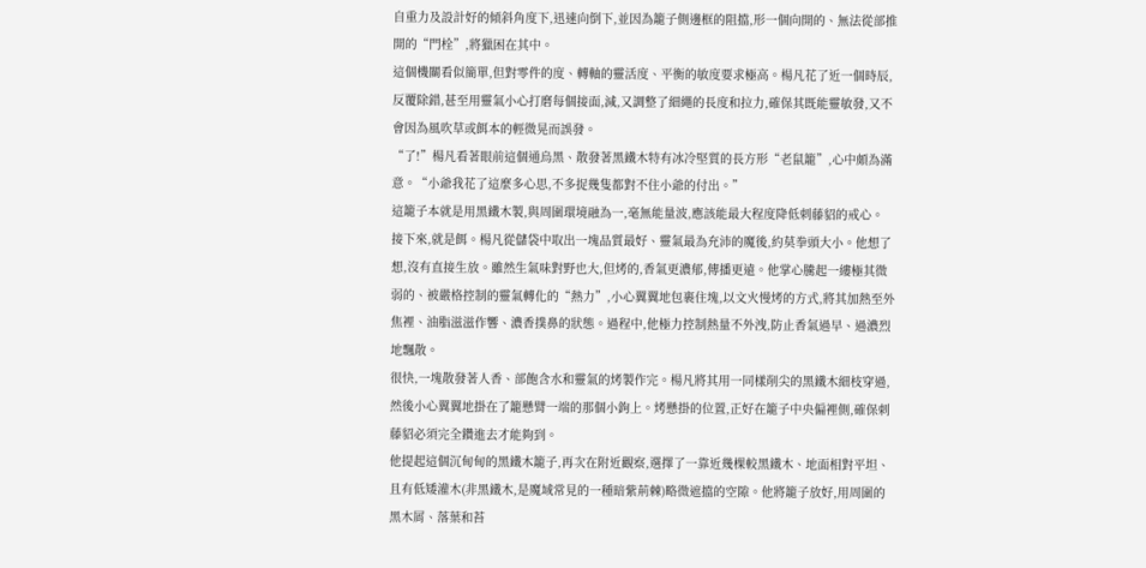自重力及設計好的傾斜角度下,迅速向倒下,並因為籠子側邊框的阻擋,形一個向開的、無法從部推開的“門栓”,將獵困在其中。
這個機關看似簡單,但對零件的度、轉軸的靈活度、平衡的敏度要求極高。楊凡花了近一個時辰,反覆除錯,甚至用靈氣小心打磨每個接面,減,又調整了細繩的長度和拉力,確保其既能靈敏發,又不會因為風吹草或餌本的輕微晃而誤發。
“了!”楊凡看著眼前這個通烏黑、散發著黑鐵木特有冰冷堅質的長方形“老鼠籠”,心中頗為滿意。“小爺我花了這麼多心思,不多捉幾隻都對不住小爺的付出。”
這籠子本就是用黑鐵木製,與周圍環境融為一,毫無能量波,應該能最大程度降低刺藤貂的戒心。
接下來,就是餌。楊凡從儲袋中取出一塊品質最好、靈氣最為充沛的魔後,約莫拳頭大小。他想了想,沒有直接生放。雖然生氣味對野也大,但烤的,香氣更濃郁,傳播更遠。他掌心騰起一縷極其微弱的、被嚴格控制的靈氣轉化的“熱力”,小心翼翼地包裹住塊,以文火慢烤的方式,將其加熱至外焦裡、油脂滋滋作響、濃香撲鼻的狀態。過程中,他極力控制熱量不外洩,防止香氣過早、過濃烈地飄散。
很快,一塊散發著人香、部飽含水和靈氣的烤製作完。楊凡將其用一同樣削尖的黑鐵木細枝穿過,然後小心翼翼地掛在了籠懸臂一端的那個小鉤上。烤懸掛的位置,正好在籠子中央偏裡側,確保刺藤貂必須完全鑽進去才能夠到。
他提起這個沉甸甸的黑鐵木籠子,再次在附近觀察,選擇了一靠近幾棵較黑鐵木、地面相對平坦、且有低矮灌木(非黑鐵木,是魔域常見的一種暗紫荊棘)略微遮擋的空隙。他將籠子放好,用周圍的黑木屑、落葉和苔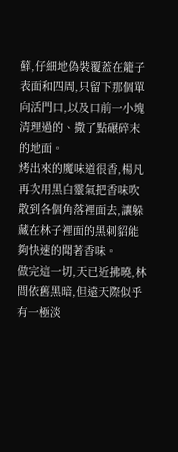蘚,仔細地偽裝覆蓋在籠子表面和四周,只留下那個單向活門口,以及口前一小塊清理過的、撒了點碾碎末的地面。
烤出來的魔味道很香,楊凡再次用黑白靈氣把香味吹散到各個角落裡面去,讓躲藏在林子裡面的黑刺貂能夠快速的聞著香味。
做完這一切,天已近拂曉,林間依舊黑暗,但遠天際似乎有一極淡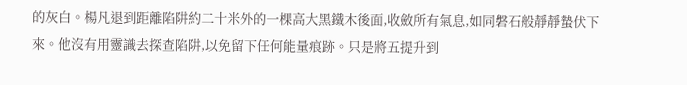的灰白。楊凡退到距離陷阱約二十米外的一棵高大黑鐵木後面,收斂所有氣息,如同磐石般靜靜蟄伏下來。他沒有用靈識去探查陷阱,以免留下任何能量痕跡。只是將五提升到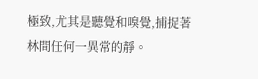極致,尤其是聽覺和嗅覺,捕捉著林間任何一異常的靜。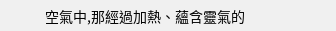空氣中,那經過加熱、蘊含靈氣的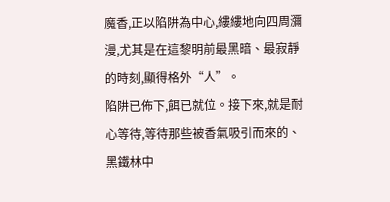魔香,正以陷阱為中心,縷縷地向四周瀰漫,尤其是在這黎明前最黑暗、最寂靜的時刻,顯得格外“人”。
陷阱已佈下,餌已就位。接下來,就是耐心等待,等待那些被香氣吸引而來的、黑鐵林中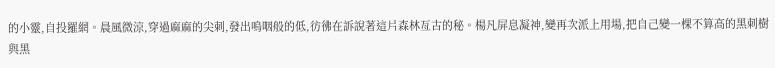的小靈,自投羅網。晨風微涼,穿過麻麻的尖刺,發出嗚咽般的低,彷彿在訴說著這片森林亙古的秘。楊凡屏息凝神,變再次派上用場,把自己變一棵不算高的黑刺樹與黑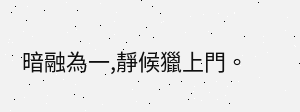暗融為一,靜候獵上門。